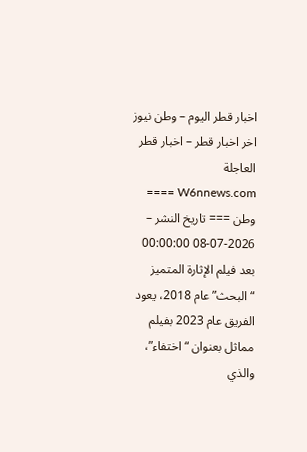اخبار قطر اليوم – وطن نيوز
اخر اخبار قطر – اخبار قطر العاجلة
W6nnews.com ==== وطن === تاريخ النشر – 2026-07-08 00:00:00
بعد فيلم الإثارة المتميز “البحث” عام 2018، يعود الفريق عام 2023 بفيلم مماثل بعنوان “اختفاء”، والذي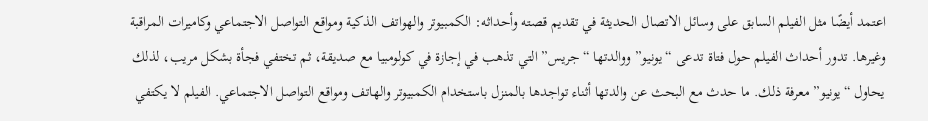اعتمد أيضًا مثل الفيلم السابق على وسائل الاتصال الحديثة في تقديم قصته وأحداثه: الكمبيوتر والهواتف الذكية ومواقع التواصل الاجتماعي وكاميرات المراقبة وغيرها. تدور أحداث الفيلم حول فتاة تدعى “يونيو” ووالدتها “جريس” التي تذهب في إجازة في كولومبيا مع صديقة، ثم تختفي فجأة بشكل مريب، لذلك يحاول “يونيو” معرفة ذلك. ما حدث مع البحث عن والدتها أثناء تواجدها بالمنزل باستخدام الكمبيوتر والهاتف ومواقع التواصل الاجتماعي. الفيلم لا يكتفي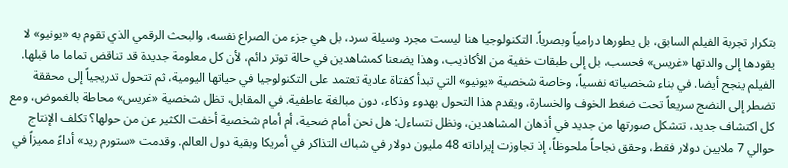بتكرار تجربة الفيلم السابق، بل يطورها درامياً وبصرياً. التكنولوجيا هنا ليست مجرد وسيلة سرد، بل هي جزء من الصراع نفسه، والبحث الرقمي الذي تقوم به «يونيو» لا يقودها إلى والدتها «غريس» فحسب، بل إلى طبقات خفية من الأكاذيب، وهذا يضعنا كمشاهدين في حالة توتر دائم، لأن كل معلومة جديدة قد تناقض تماما ما قبلها. الفيلم ينجح أيضا. في بناء شخصياته نفسياً، وخاصة شخصية «يونيو» التي تبدأ كفتاة عادية تعتمد على التكنولوجيا في حياتها اليومية، ثم تتحول تدريجياً إلى محققة تضطر إلى النضج سريعاً تحت ضغط الخوف والخسارة، ويقدم هذا التحول بهدوء وذكاء، دون مبالغة عاطفية. في المقابل، تظل شخصية «غريس» محاطة بالغموض، ومع كل اكتشاف جديد، تتشكل صورتها من جديد في أذهان المشاهدين، ونظل نتساءل: هل نحن أمام ضحية، أم أمام شخصية أخفت الكثير عن من حولها؟ تكلف الإنتاج حوالي 7 ملايين دولار فقط، وحقق نجاحاً ملحوظاً، إذ تجاوزت إيراداته 48 مليون دولار في شباك التذاكر في أمريكا وبقية دول العالم. وقدمت «ستورم ريد» أداءً مميزاً في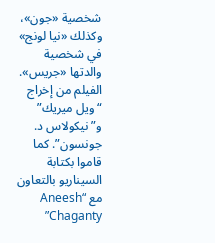شخصية «جون»، وكذلك «نيا لونج» في شخصية والدتها «جريس». الفيلم من إخراج “ويل ميريك” و”نيكولاس د. جونسون”. كما قاموا بكتابة السيناريو بالتعاون مع “Aneesh Chaganty”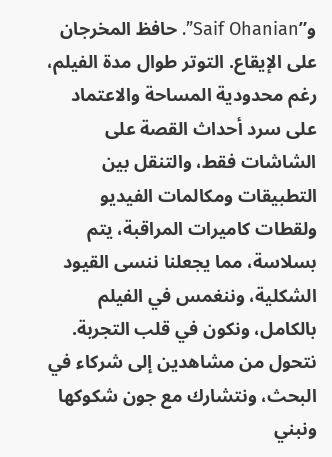و”Saif Ohanian”. حافظ المخرجان على الإيقاع. التوتر طوال مدة الفيلم، رغم محدودية المساحة والاعتماد على سرد أحداث القصة على الشاشات فقط، والتنقل بين التطبيقات ومكالمات الفيديو ولقطات كاميرات المراقبة، يتم بسلاسة، مما يجعلنا ننسى القيود الشكلية، وننغمس في الفيلم بالكامل، ونكون في قلب التجربة. نتحول من مشاهدين إلى شركاء في البحث، ونتشارك مع جون شكوكها ونبني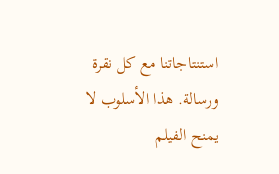استنتاجاتنا مع كل نقرة ورسالة. هذا الأسلوب لا يمنح الفيلم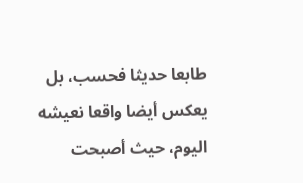طابعا حديثا فحسب، بل يعكس أيضا واقعا نعيشه اليوم، حيث أصبحت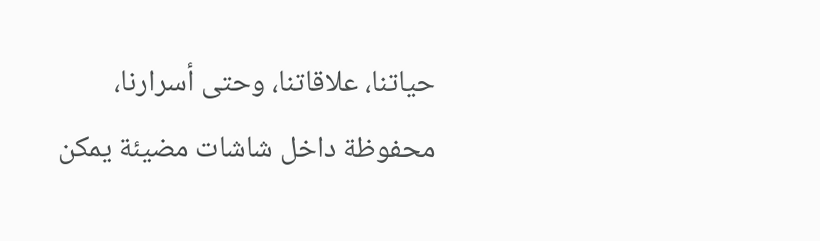حياتنا، علاقاتنا، وحتى أسرارنا، محفوظة داخل شاشات مضيئة يمكن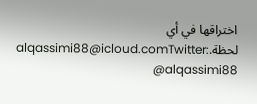اختراقها في أي لحظة.alqassimi88@icloud.comTwitter: @alqassimi88